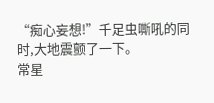“痴心妄想!”千足虫嘶吼的同时,大地震颤了一下。
常星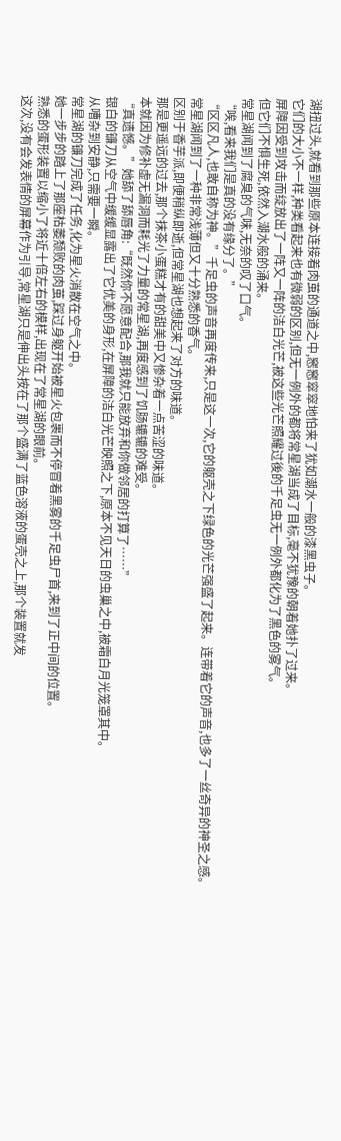湖扭过头,就看到那些原本连接着肉茧的通道之中,窸窸窣窣地怕来了犹如潮水一般的漆黑虫子。
它们的大小不一样,种类看起来也有微弱的区别,但无一例外的都将常星湖当成了目标,毫不犹豫的朝着她扑了过来。
屏障因受到攻击而绽放出了一阵又一阵的洁白光芒,被这些光芒照耀过後的千足虫无一例外都化为了黑色的雾气。
但它们不惧生死,依然入潮水般的涌来。
常星湖闻到了腐臭的气味,无奈的叹了口气。
“唉,看来我们是真的没有缘分了。”
“区区凡人,也敢自称为神。”千足虫的声音再度传来,只是这一次,它的躯壳之下绿色的光芒强盛了起来。连带着它的声音,也多了一丝奇异的神圣之感。
常星湖闻到了一种非常浅薄但又十分熟悉的香气。
区别于香芋派,即便稍纵即逝,但常星湖也想起来了对方的味道。
那是更遥远的过去,那个抹茶小蛋糕才有的甜美中又惨杂着一点苦涩的味道。
本就因为修补虚无漏洞而耗光了力量的常星湖,再度感到了饥肠辘辘的难受。
“真遗憾。”她舔了舔唇角:“既然你不愿意配合,那我就只能放弃和你做邻居的打算了……”
银白的镰刀从空气中缓缓显露出了它优美的身形,在屏障的洁白光芒映照之下,原本不见天日的虫巢之中,被霜白月光笼罩其中。
从嘈杂到安静,只需要一瞬。
常星湖的镰刀完成了任务,化为星火消散在空气之中。
她一步步的踏上了那座枯萎颓败的肉茧,踩过身躯开始被星火包裹而不停冒着黑雾的千足虫尸首,来到了正中间的位置。
熟悉的蛋形装置以缩小了将近十倍左右的模样,出现在了常星湖的眼前。
这次,没有会发表情的屏幕作为引导,常星湖只是伸出头按在了那个盛满了蓝色溶液的蛋壳之上,那个装置就发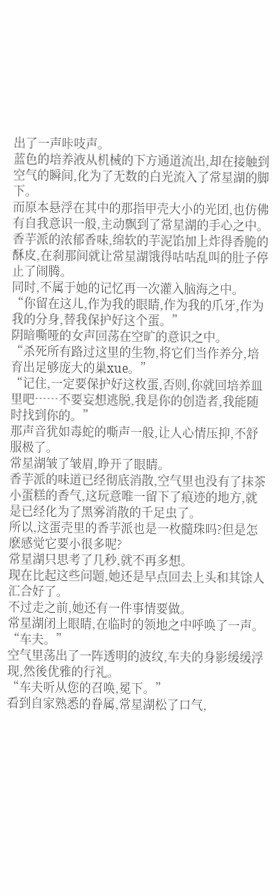出了一声咔吱声。
蓝色的培养液从机械的下方通道流出,却在接触到空气的瞬间,化为了无数的白光流入了常星湖的脚下。
而原本悬浮在其中的那指甲壳大小的光团,也仿佛有自我意识一般,主动飘到了常星湖的手心之中。
香芋派的浓郁香味,绵软的芋泥馅加上炸得香脆的酥皮,在刹那间就让常星湖饿得咕咕乱叫的肚子停止了闹腾。
同时,不属于她的记忆再一次灌入脑海之中。
“你留在这儿,作为我的眼睛,作为我的爪牙,作为我的分身,替我保护好这个蛋。”
阴暗嘶哑的女声回荡在空旷的意识之中。
“杀死所有路过这里的生物,将它们当作养分,培育出足够庞大的巢xue。”
“记住,一定要保护好这枚蛋,否则,你就回培养皿里吧……不要妄想逃脱,我是你的创造者,我能随时找到你的。”
那声音犹如毒蛇的嘶声一般,让人心情压抑,不舒服极了。
常星湖皱了皱眉,睁开了眼睛。
香芋派的味道已经彻底消散,空气里也没有了抹茶小蛋糕的香气,这玩意唯一留下了痕迹的地方,就是已经化为了黑雾消散的千足虫了。
所以,这蛋壳里的香芋派也是一枚髓珠吗?但是怎麽感觉它要小很多呢?
常星湖只思考了几秒,就不再多想。
现在比起这些问题,她还是早点回去上头和其馀人汇合好了。
不过走之前,她还有一件事情要做。
常星湖闭上眼睛,在临时的领地之中呼唤了一声。
“车夫。”
空气里荡出了一阵透明的波纹,车夫的身影缓缓浮现,然後优雅的行礼。
“车夫听从您的召唤,冕下。”
看到自家熟悉的眷属,常星湖松了口气,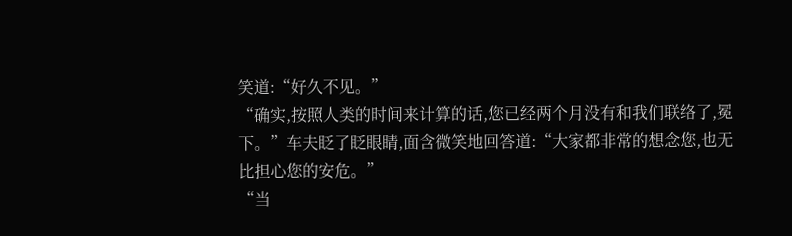笑道:“好久不见。”
“确实,按照人类的时间来计算的话,您已经两个月没有和我们联络了,冕下。”车夫眨了眨眼睛,面含微笑地回答道:“大家都非常的想念您,也无比担心您的安危。”
“当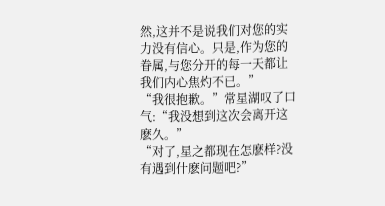然,这并不是说我们对您的实力没有信心。只是,作为您的眷属,与您分开的每一天都让我们内心焦灼不已。”
“我很抱歉。”常星湖叹了口气:“我没想到这次会离开这麽久。”
“对了,星之都现在怎麽样?没有遇到什麽问题吧?”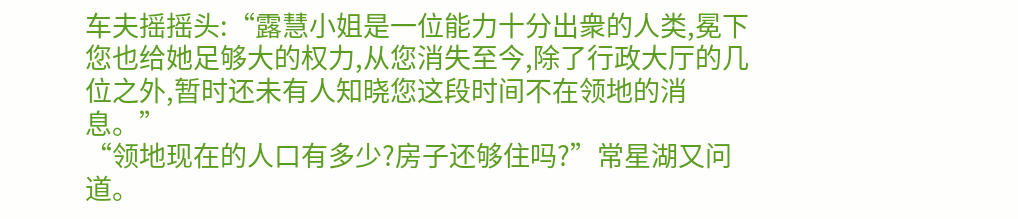车夫摇摇头:“露慧小姐是一位能力十分出衆的人类,冕下您也给她足够大的权力,从您消失至今,除了行政大厅的几位之外,暂时还未有人知晓您这段时间不在领地的消息。”
“领地现在的人口有多少?房子还够住吗?”常星湖又问道。